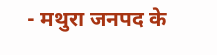- मथुरा जनपद के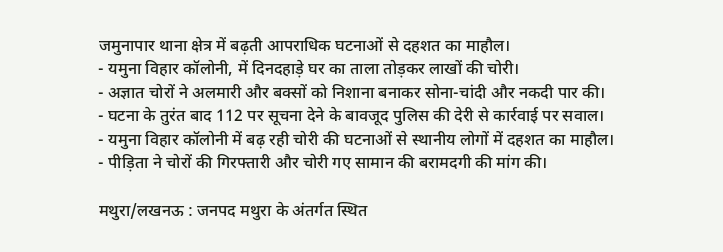जमुनापार थाना क्षेत्र में बढ़ती आपराधिक घटनाओं से दहशत का माहौल।
- यमुना विहार कॉलोनी, में दिनदहाड़े घर का ताला तोड़कर लाखों की चोरी।
- अज्ञात चोरों ने अलमारी और बक्सों को निशाना बनाकर सोना-चांदी और नकदी पार की।
- घटना के तुरंत बाद 112 पर सूचना देने के बावजूद पुलिस की देरी से कार्रवाई पर सवाल।
- यमुना विहार कॉलोनी में बढ़ रही चोरी की घटनाओं से स्थानीय लोगों में दहशत का माहौल।
- पीड़िता ने चोरों की गिरफ्तारी और चोरी गए सामान की बरामदगी की मांग की।

मथुरा/लखनऊ : जनपद मथुरा के अंतर्गत स्थित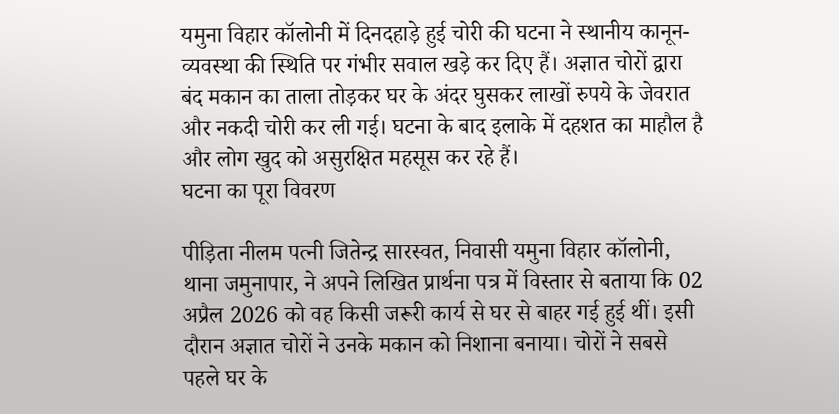यमुना विहार कॉलोनी में दिनदहाड़े हुई चोरी की घटना ने स्थानीय कानून-व्यवस्था की स्थिति पर गंभीर सवाल खड़े कर दिए हैं। अज्ञात चोरों द्वारा बंद मकान का ताला तोड़कर घर के अंदर घुसकर लाखों रुपये के जेवरात और नकदी चोरी कर ली गई। घटना के बाद इलाके में दहशत का माहौल है और लोग खुद को असुरक्षित महसूस कर रहे हैं।
घटना का पूरा विवरण

पीड़िता नीलम पत्नी जितेन्द्र सारस्वत, निवासी यमुना विहार कॉलोनी, थाना जमुनापार, ने अपने लिखित प्रार्थना पत्र में विस्तार से बताया कि 02 अप्रैल 2026 को वह किसी जरूरी कार्य से घर से बाहर गई हुई थीं। इसी दौरान अज्ञात चोरों ने उनके मकान को निशाना बनाया। चोरों ने सबसे पहले घर के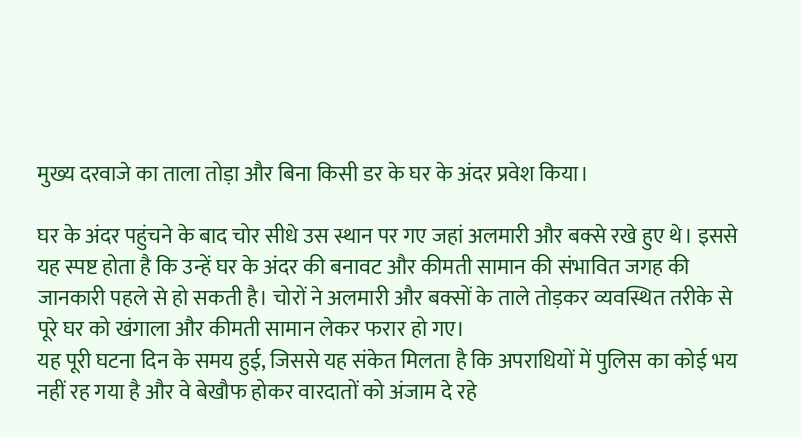मुख्य दरवाजे का ताला तोड़ा और बिना किसी डर के घर के अंदर प्रवेश किया।

घर के अंदर पहुंचने के बाद चोर सीधे उस स्थान पर गए जहां अलमारी और बक्से रखे हुए थे। इससे यह स्पष्ट होता है कि उन्हें घर के अंदर की बनावट और कीमती सामान की संभावित जगह की जानकारी पहले से हो सकती है। चोरों ने अलमारी और बक्सों के ताले तोड़कर व्यवस्थित तरीके से पूरे घर को खंगाला और कीमती सामान लेकर फरार हो गए।
यह पूरी घटना दिन के समय हुई, जिससे यह संकेत मिलता है कि अपराधियों में पुलिस का कोई भय नहीं रह गया है और वे बेखौफ होकर वारदातों को अंजाम दे रहे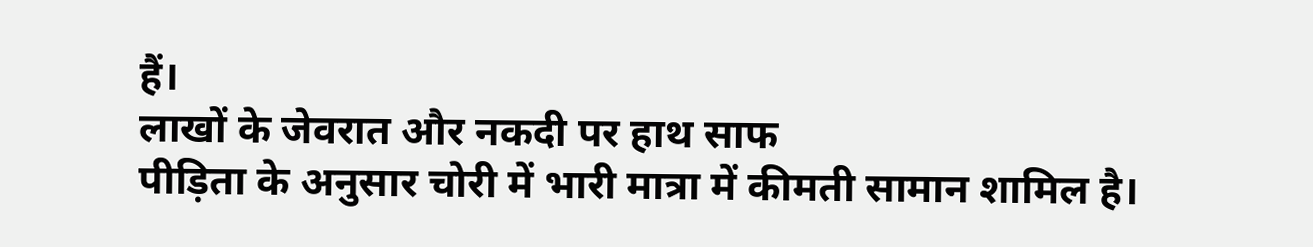हैं।
लाखों के जेवरात और नकदी पर हाथ साफ
पीड़िता के अनुसार चोरी में भारी मात्रा में कीमती सामान शामिल है।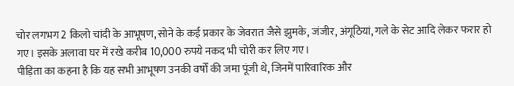चोर लगभग 2 किलो चांदी के आभूषण, सोने के कई प्रकार के जेवरात जैसे झुमके, जंजीर, अंगूठियां, गले के सेट आदि लेकर फरार हो गए। इसके अलावा घर में रखे करीब 10,000 रुपये नकद भी चोरी कर लिए गए।
पीड़िता का कहना है कि यह सभी आभूषण उनकी वर्षों की जमा पूंजी थे, जिनमें पारिवारिक और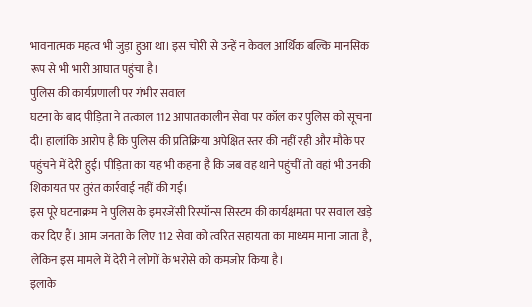भावनात्मक महत्व भी जुड़ा हुआ था। इस चोरी से उन्हें न केवल आर्थिक बल्कि मानसिक रूप से भी भारी आघात पहुंचा है।
पुलिस की कार्यप्रणाली पर गंभीर सवाल
घटना के बाद पीड़िता ने तत्काल 112 आपातकालीन सेवा पर कॉल कर पुलिस को सूचना दी। हालांकि आरोप है कि पुलिस की प्रतिक्रिया अपेक्षित स्तर की नहीं रही और मौके पर पहुंचने में देरी हुई। पीड़िता का यह भी कहना है कि जब वह थाने पहुंचीं तो वहां भी उनकी शिकायत पर तुरंत कार्रवाई नहीं की गई।
इस पूरे घटनाक्रम ने पुलिस के इमरजेंसी रिस्पॉन्स सिस्टम की कार्यक्षमता पर सवाल खड़े कर दिए हैं। आम जनता के लिए 112 सेवा को त्वरित सहायता का माध्यम माना जाता है, लेकिन इस मामले में देरी ने लोगों के भरोसे को कमजोर किया है।
इलाके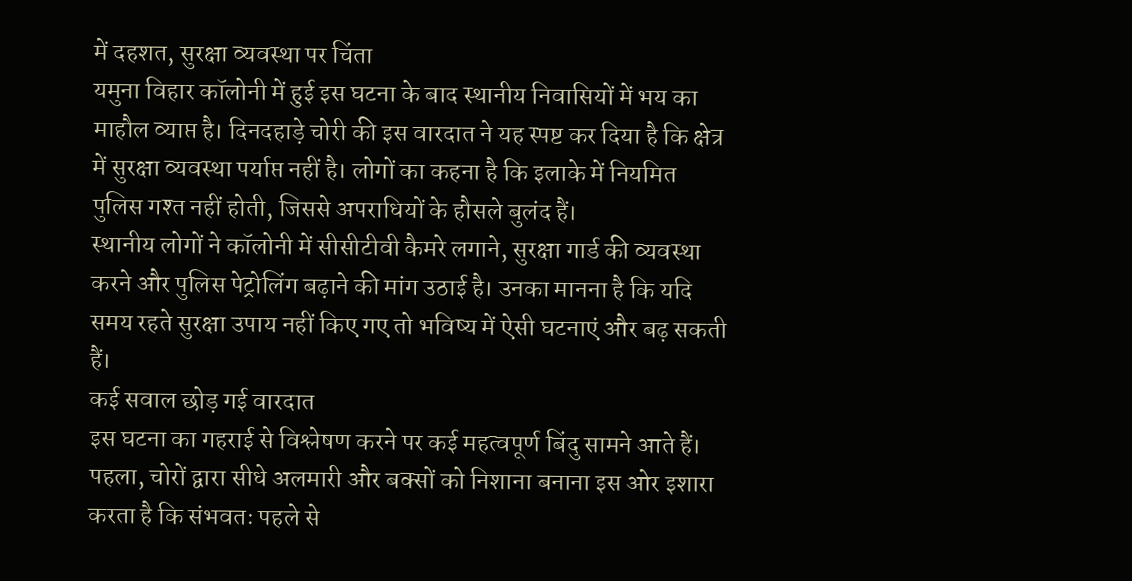में दहशत, सुरक्षा व्यवस्था पर चिंता
यमुना विहार कॉलोनी में हुई इस घटना के बाद स्थानीय निवासियों में भय का माहौल व्याप्त है। दिनदहाड़े चोरी की इस वारदात ने यह स्पष्ट कर दिया है कि क्षेत्र में सुरक्षा व्यवस्था पर्याप्त नहीं है। लोगों का कहना है कि इलाके में नियमित पुलिस गश्त नहीं होती, जिससे अपराधियों के हौसले बुलंद हैं।
स्थानीय लोगों ने कॉलोनी में सीसीटीवी कैमरे लगाने, सुरक्षा गार्ड की व्यवस्था करने और पुलिस पेट्रोलिंग बढ़ाने की मांग उठाई है। उनका मानना है कि यदि समय रहते सुरक्षा उपाय नहीं किए गए तो भविष्य में ऐसी घटनाएं और बढ़ सकती हैं।
कई सवाल छोड़ गई वारदात
इस घटना का गहराई से विश्लेषण करने पर कई महत्वपूर्ण बिंदु सामने आते हैं। पहला, चोरों द्वारा सीधे अलमारी और बक्सों को निशाना बनाना इस ओर इशारा करता है कि संभवतः पहले से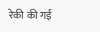रेकी की गई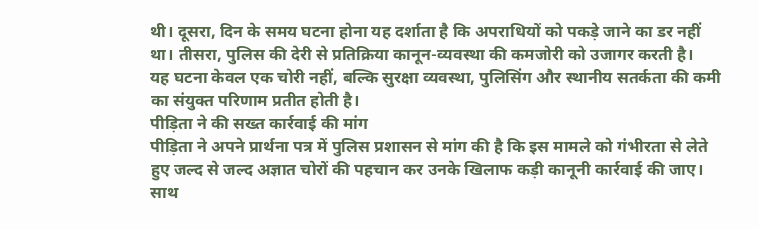थी। दूसरा, दिन के समय घटना होना यह दर्शाता है कि अपराधियों को पकड़े जाने का डर नहीं था। तीसरा, पुलिस की देरी से प्रतिक्रिया कानून-व्यवस्था की कमजोरी को उजागर करती है।
यह घटना केवल एक चोरी नहीं, बल्कि सुरक्षा व्यवस्था, पुलिसिंग और स्थानीय सतर्कता की कमी का संयुक्त परिणाम प्रतीत होती है।
पीड़िता ने की सख्त कार्रवाई की मांग
पीड़िता ने अपने प्रार्थना पत्र में पुलिस प्रशासन से मांग की है कि इस मामले को गंभीरता से लेते हुए जल्द से जल्द अज्ञात चोरों की पहचान कर उनके खिलाफ कड़ी कानूनी कार्रवाई की जाए। साथ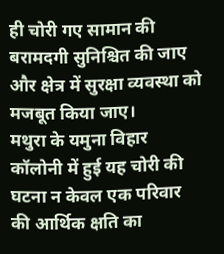ही चोरी गए सामान की बरामदगी सुनिश्चित की जाए और क्षेत्र में सुरक्षा व्यवस्था को मजबूत किया जाए।
मथुरा के यमुना विहार कॉलोनी में हुई यह चोरी की घटना न केवल एक परिवार की आर्थिक क्षति का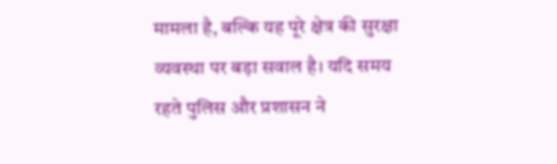मामला है, बल्कि यह पूरे क्षेत्र की सुरक्षा व्यवस्था पर बड़ा सवाल है। यदि समय रहते पुलिस और प्रशासन ने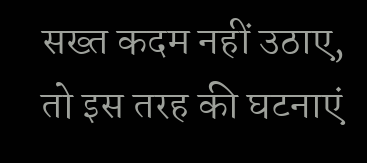सख्त कदम नहीं उठाए, तो इस तरह की घटनाएं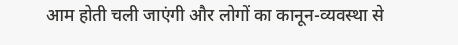आम होती चली जाएंगी और लोगों का कानून-व्यवस्था से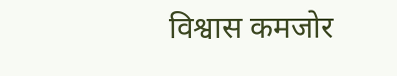विश्वास कमजोर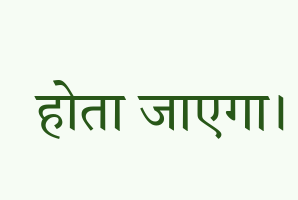होता जाएगा।